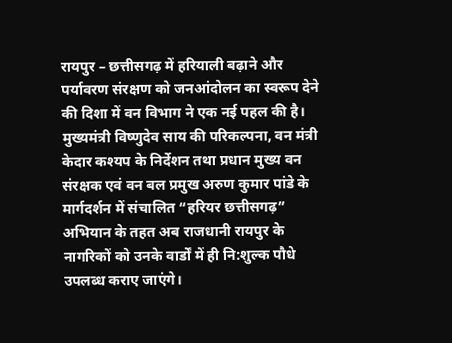रायपुर – छत्तीसगढ़ में हरियाली बढ़ाने और पर्यावरण संरक्षण को जनआंदोलन का स्वरूप देने की दिशा में वन विभाग ने एक नई पहल की है। मुख्यमंत्री विष्णुदेव साय की परिकल्पना, वन मंत्री केदार कश्यप के निर्देशन तथा प्रधान मुख्य वन संरक्षक एवं वन बल प्रमुख अरुण कुमार पांडे के मार्गदर्शन में संचालित “हरियर छत्तीसगढ़” अभियान के तहत अब राजधानी रायपुर के नागरिकों को उनके वार्डों में ही नि:शुल्क पौधे उपलब्ध कराए जाएंगे।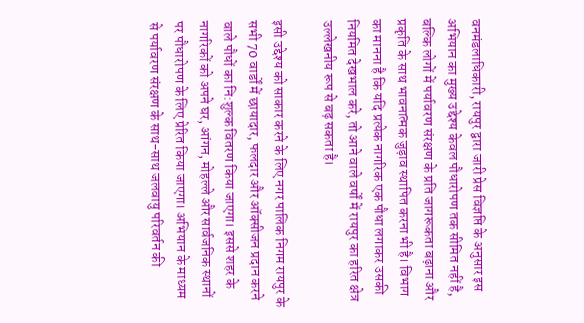वनमंडलाधिकारी, रायपुर द्वारा जारी प्रेस विज्ञप्ति के अनुसार इस अभियान का मुख्य उद्देश्य केवल पौधारोपण तक सीमित नहीं है, बल्कि लोगों में पर्यावरण संरक्षण के प्रति जागरूकता बढ़ाना और प्रकृति के साथ भावनात्मक जुड़ाव स्थापित करना भी है। विभाग का मानना है कि यदि प्रत्येक नागरिक एक पौधा लगाकर उसकी नियमित देखभाल करे, तो आने वाले वर्षों में रायपुर का हरित क्षेत्र उल्लेखनीय रूप से बढ़ सकता है।

इसी उद्देश्य को साकार करने के लिए नगर पालिक निगम रायपुर के सभी 70 वार्डों में छायादार, फलदार और ऑक्सीजन प्रदान करने वाले पौधों का नि:शुल्क वितरण किया जाएगा। इससे शहर के नागरिकों को अपने घर, आंगन, मोहल्ले और सार्वजनिक स्थानों पर पौधारोपण के लिए प्रेरित किया जाएगा। अभियान के माध्यम से पर्यावरण संरक्षण के साथ-साथ जलवायु परिवर्तन की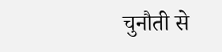चुनौती से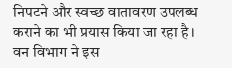निपटने और स्वच्छ वातावरण उपलब्ध कराने का भी प्रयास किया जा रहा है।
वन विभाग ने इस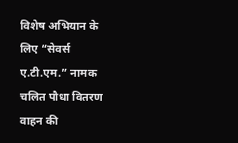विशेष अभियान के लिए “सेवर्स ए.टी.एम.” नामक चलित पौधा वितरण वाहन की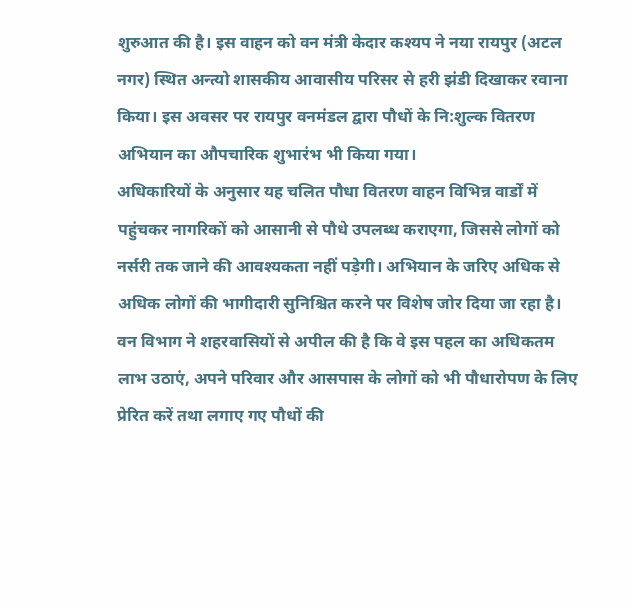शुरुआत की है। इस वाहन को वन मंत्री केदार कश्यप ने नया रायपुर (अटल नगर) स्थित अन्त्यो शासकीय आवासीय परिसर से हरी झंडी दिखाकर रवाना किया। इस अवसर पर रायपुर वनमंडल द्वारा पौधों के नि:शुल्क वितरण अभियान का औपचारिक शुभारंभ भी किया गया।
अधिकारियों के अनुसार यह चलित पौधा वितरण वाहन विभिन्न वार्डों में पहुंचकर नागरिकों को आसानी से पौधे उपलब्ध कराएगा, जिससे लोगों को नर्सरी तक जाने की आवश्यकता नहीं पड़ेगी। अभियान के जरिए अधिक से अधिक लोगों की भागीदारी सुनिश्चित करने पर विशेष जोर दिया जा रहा है।
वन विभाग ने शहरवासियों से अपील की है कि वे इस पहल का अधिकतम लाभ उठाएं, अपने परिवार और आसपास के लोगों को भी पौधारोपण के लिए प्रेरित करें तथा लगाए गए पौधों की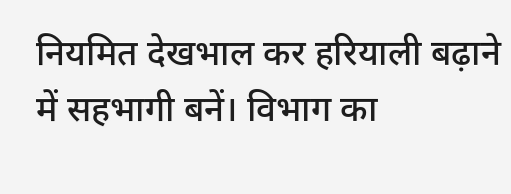नियमित देखभाल कर हरियाली बढ़ाने में सहभागी बनें। विभाग का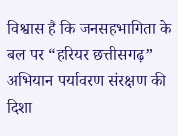विश्वास है कि जनसहभागिता के बल पर “हरियर छत्तीसगढ़” अभियान पर्यावरण संरक्षण की दिशा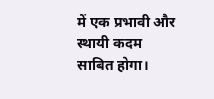में एक प्रभावी और स्थायी कदम साबित होगा।